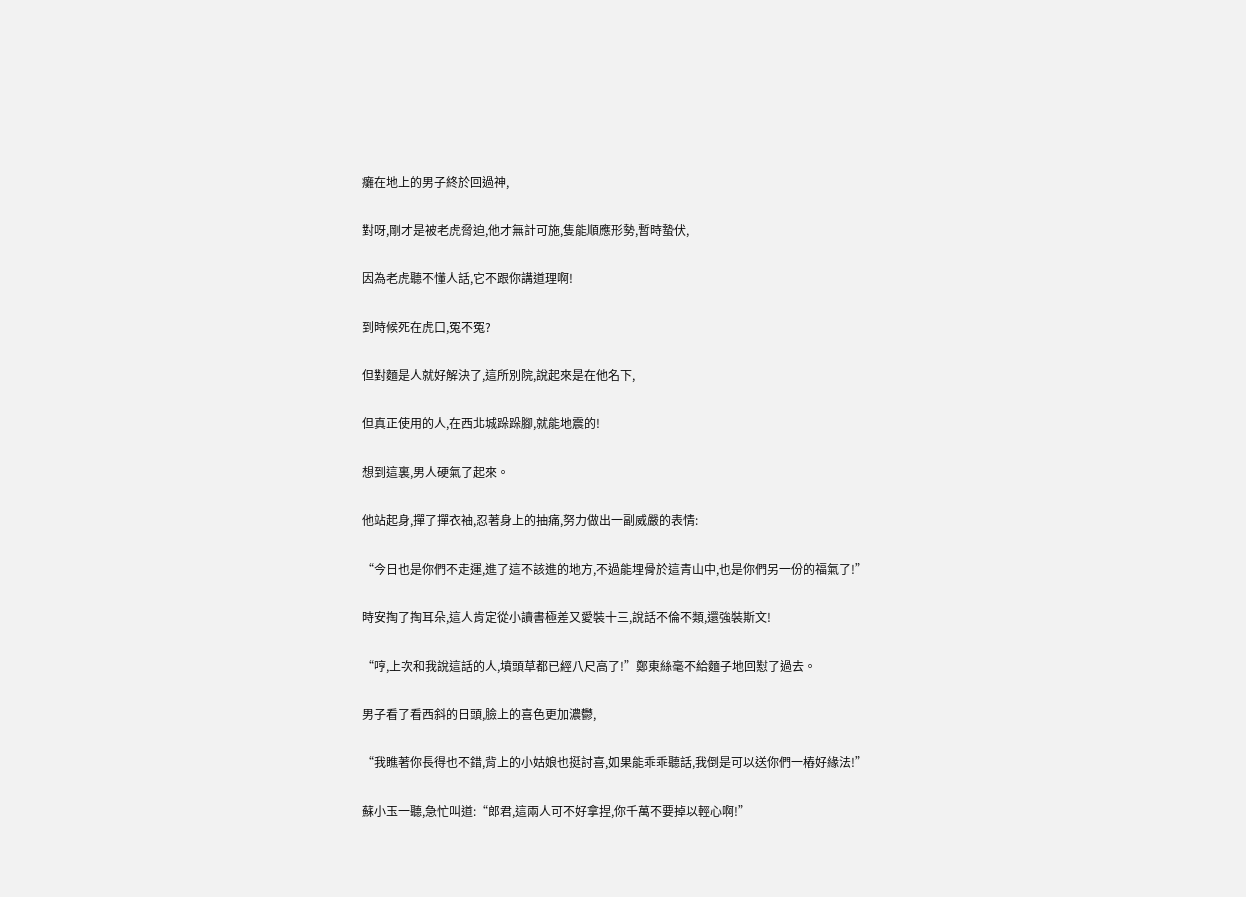癱在地上的男子終於回過神,

對呀,剛才是被老虎脅迫,他才無計可施,隻能順應形勢,暫時蟄伏,

因為老虎聽不懂人話,它不跟你講道理啊!

到時候死在虎口,冤不冤?

但對麵是人就好解決了,這所別院,說起來是在他名下,

但真正使用的人,在西北城跺跺腳,就能地震的!

想到這裏,男人硬氣了起來。

他站起身,撣了撣衣袖,忍著身上的抽痛,努力做出一副威嚴的表情:

“今日也是你們不走運,進了這不該進的地方,不過能埋骨於這青山中,也是你們另一份的福氣了!”

時安掏了掏耳朵,這人肯定從小讀書極差又愛裝十三,說話不倫不類,還強裝斯文!

“哼,上次和我說這話的人,墳頭草都已經八尺高了!”鄭東絲毫不給麵子地回懟了過去。

男子看了看西斜的日頭,臉上的喜色更加濃鬱,

“我瞧著你長得也不錯,背上的小姑娘也挺討喜,如果能乖乖聽話,我倒是可以送你們一樁好緣法!”

蘇小玉一聽,急忙叫道:“郎君,這兩人可不好拿捏,你千萬不要掉以輕心啊!”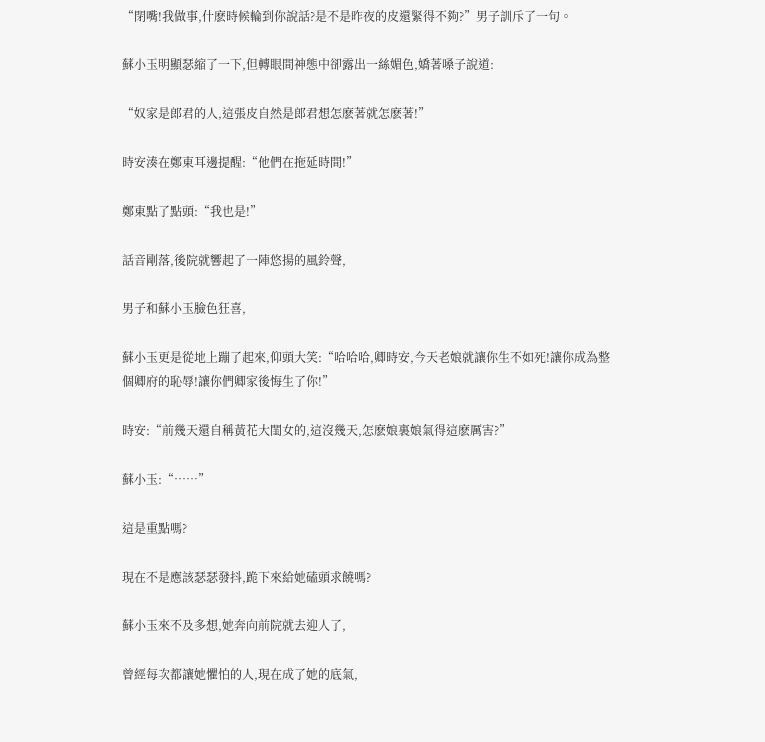“閉嘴!我做事,什麽時候輪到你說話?是不是昨夜的皮還緊得不夠?”男子訓斥了一句。

蘇小玉明顯瑟縮了一下,但轉眼間神態中卻露出一絲媚色,嬌著嗓子說道:

“奴家是郎君的人,這張皮自然是郎君想怎麽著就怎麽著!”

時安湊在鄭東耳邊提醒:“他們在拖延時間!”

鄭東點了點頭:“我也是!”

話音剛落,後院就響起了一陣悠揚的風鈴聲,

男子和蘇小玉臉色狂喜,

蘇小玉更是從地上蹦了起來,仰頭大笑:“哈哈哈,卿時安,今天老娘就讓你生不如死!讓你成為整個卿府的恥辱!讓你們卿家後悔生了你!”

時安:“前幾天還自稱黃花大閨女的,這沒幾天,怎麽娘裏娘氣得這麽厲害?”

蘇小玉:“……”

這是重點嗎?

現在不是應該瑟瑟發抖,跪下來給她磕頭求饒嗎?

蘇小玉來不及多想,她奔向前院就去迎人了,

曾經每次都讓她懼怕的人,現在成了她的底氣,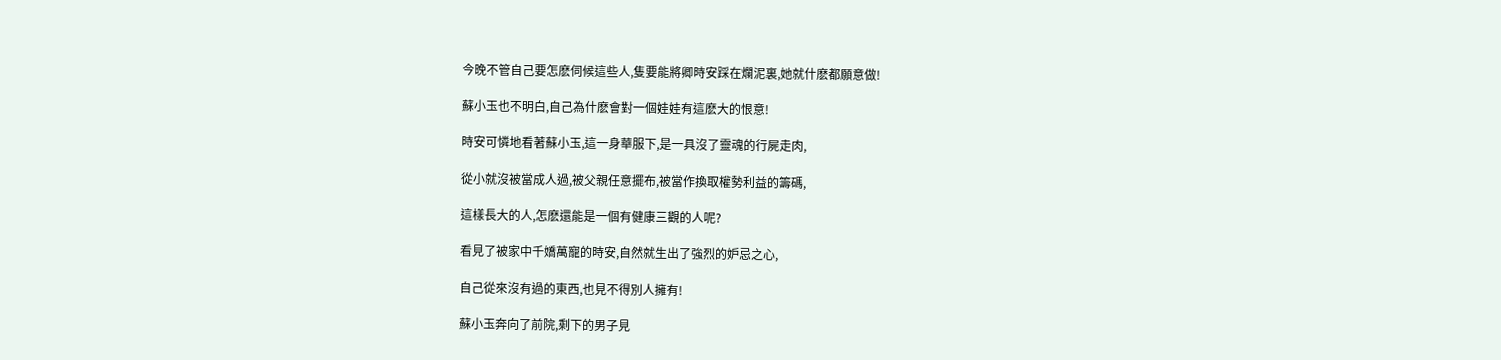今晚不管自己要怎麽伺候這些人,隻要能將卿時安踩在爛泥裏,她就什麽都願意做!

蘇小玉也不明白,自己為什麽會對一個娃娃有這麽大的恨意!

時安可憐地看著蘇小玉,這一身華服下,是一具沒了靈魂的行屍走肉,

從小就沒被當成人過,被父親任意擺布,被當作換取權勢利益的籌碼,

這樣長大的人,怎麽還能是一個有健康三觀的人呢?

看見了被家中千嬌萬寵的時安,自然就生出了強烈的妒忌之心,

自己從來沒有過的東西,也見不得別人擁有!

蘇小玉奔向了前院,剩下的男子見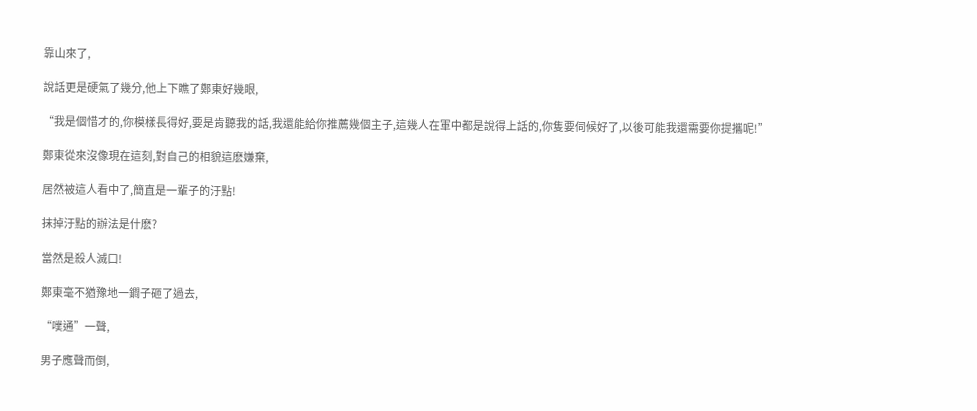靠山來了,

說話更是硬氣了幾分,他上下瞧了鄭東好幾眼,

“我是個惜才的,你模樣長得好,要是肯聽我的話,我還能給你推薦幾個主子,這幾人在軍中都是說得上話的,你隻要伺候好了,以後可能我還需要你提攜呢!”

鄭東從來沒像現在這刻,對自己的相貌這麽嫌棄,

居然被這人看中了,簡直是一輩子的汙點!

抹掉汙點的辦法是什麽?

當然是殺人滅口!

鄭東毫不猶豫地一鐧子砸了過去,

“噗通”一聲,

男子應聲而倒,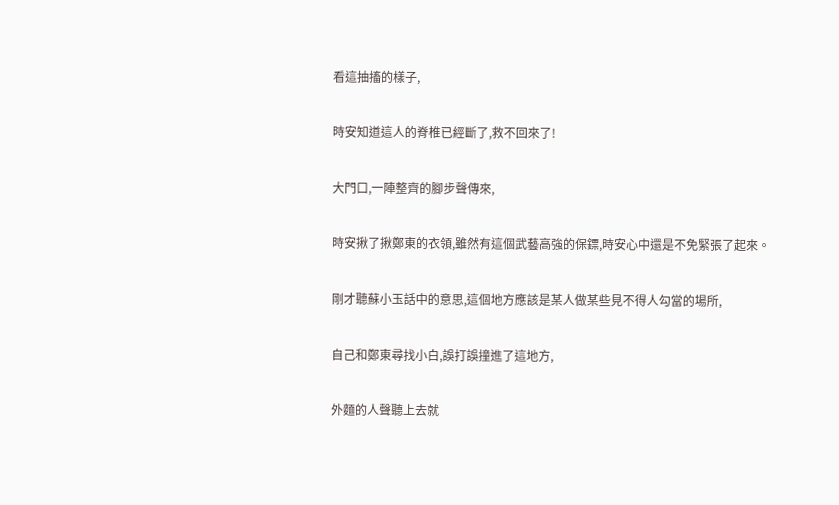看這抽搐的樣子,

時安知道這人的脊椎已經斷了,救不回來了!

大門口,一陣整齊的腳步聲傳來,

時安揪了揪鄭東的衣領,雖然有這個武藝高強的保鏢,時安心中還是不免緊張了起來。

剛才聽蘇小玉話中的意思,這個地方應該是某人做某些見不得人勾當的場所,

自己和鄭東尋找小白,誤打誤撞進了這地方,

外麵的人聲聽上去就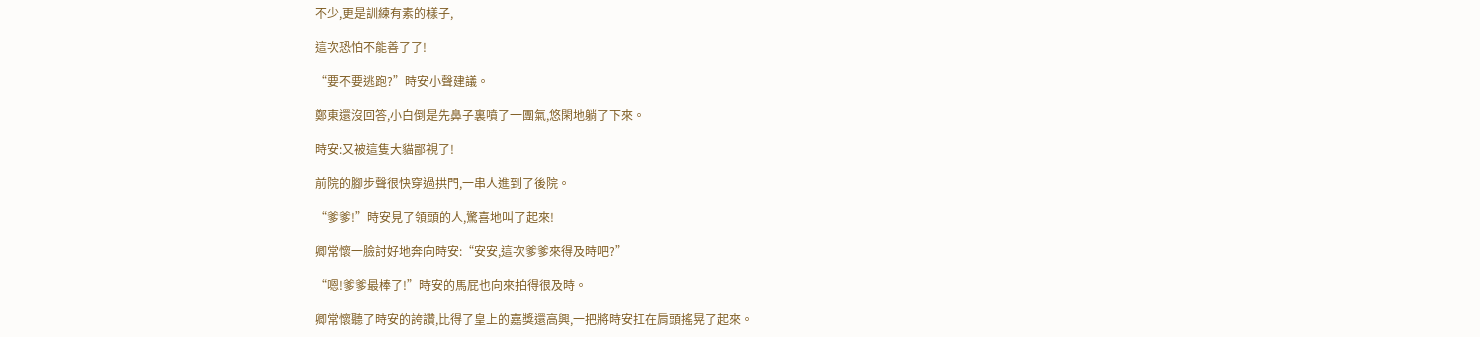不少,更是訓練有素的樣子,

這次恐怕不能善了了!

“要不要逃跑?”時安小聲建議。

鄭東還沒回答,小白倒是先鼻子裏噴了一團氣,悠閑地躺了下來。

時安:又被這隻大貓鄙視了!

前院的腳步聲很快穿過拱門,一串人進到了後院。

“爹爹!”時安見了領頭的人,驚喜地叫了起來!

卿常懷一臉討好地奔向時安:“安安,這次爹爹來得及時吧?”

“嗯!爹爹最棒了!”時安的馬屁也向來拍得很及時。

卿常懷聽了時安的誇讚,比得了皇上的嘉獎還高興,一把將時安扛在肩頭搖晃了起來。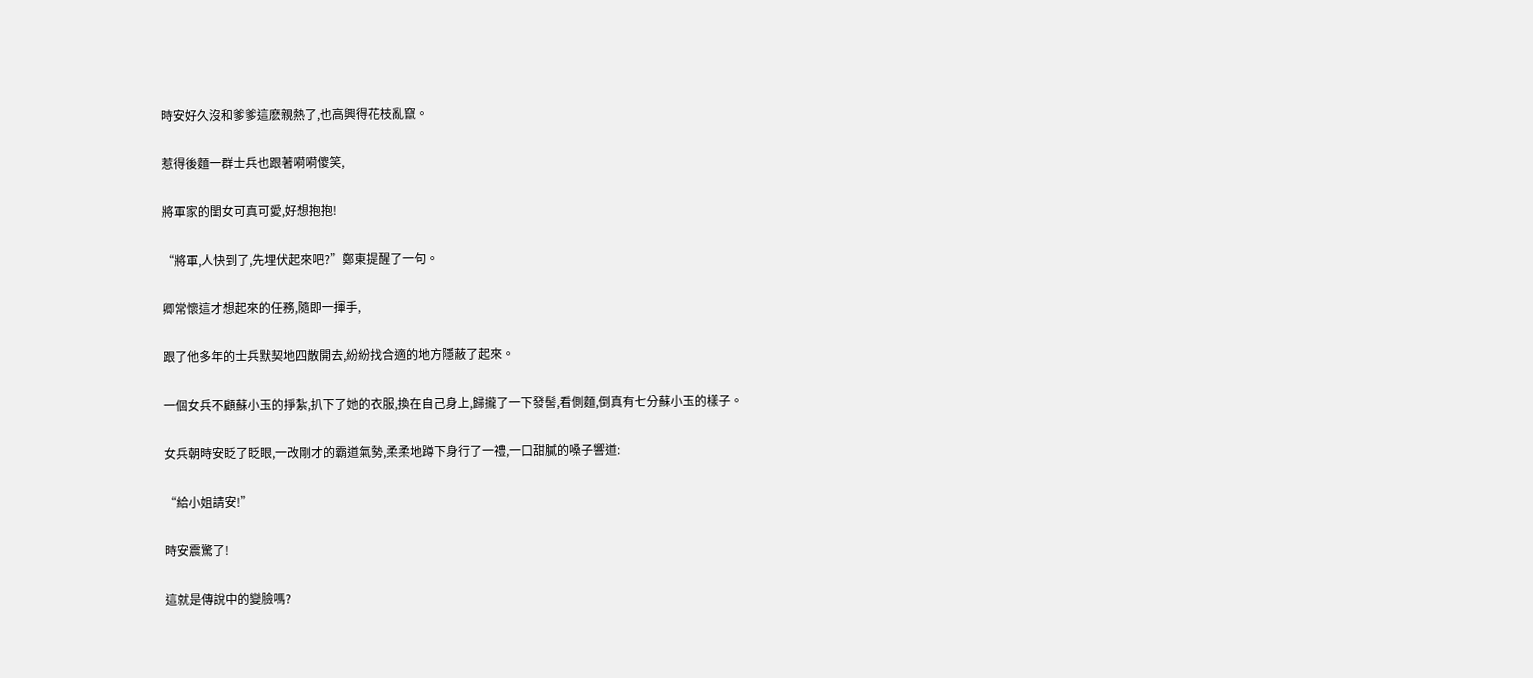時安好久沒和爹爹這麽親熱了,也高興得花枝亂竄。

惹得後麵一群士兵也跟著嗬嗬傻笑,

將軍家的閨女可真可愛,好想抱抱!

“將軍,人快到了,先埋伏起來吧?”鄭東提醒了一句。

卿常懷這才想起來的任務,隨即一揮手,

跟了他多年的士兵默契地四散開去,紛紛找合適的地方隱蔽了起來。

一個女兵不顧蘇小玉的掙紮,扒下了她的衣服,換在自己身上,歸攏了一下發髻,看側麵,倒真有七分蘇小玉的樣子。

女兵朝時安眨了眨眼,一改剛才的霸道氣勢,柔柔地蹲下身行了一禮,一口甜膩的嗓子響道:

“給小姐請安!”

時安震驚了!

這就是傳說中的變臉嗎?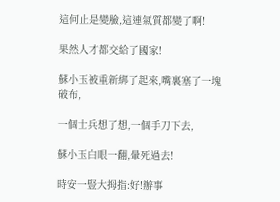這何止是變臉,這連氣質都變了啊!

果然人才都交給了國家!

蘇小玉被重新綁了起來,嘴裏塞了一塊破布,

一個士兵想了想,一個手刀下去,

蘇小玉白眼一翻,暈死過去!

時安一豎大拇指:好!辦事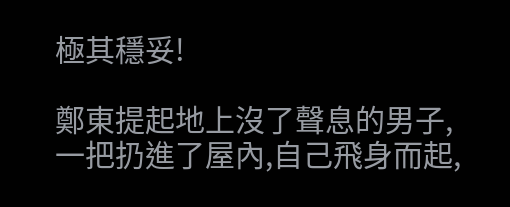極其穩妥!

鄭東提起地上沒了聲息的男子,一把扔進了屋內,自己飛身而起,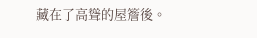藏在了高聳的屋簷後。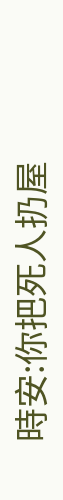時安:你把死人扔屋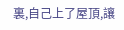裏,自己上了屋頂,讓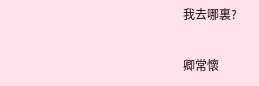我去哪裏?

卿常懷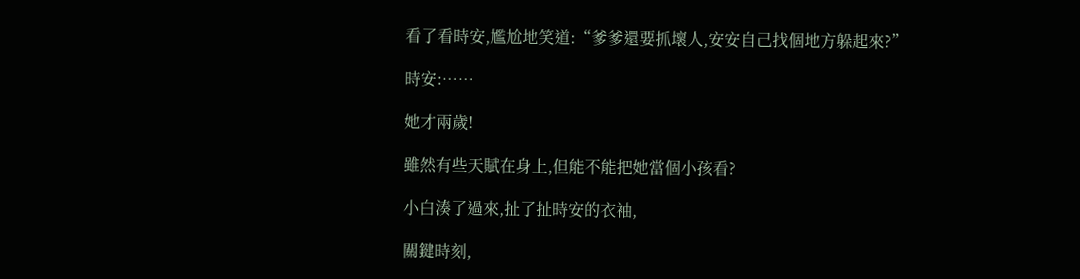看了看時安,尷尬地笑道:“爹爹還要抓壞人,安安自己找個地方躲起來?”

時安:……

她才兩歲!

雖然有些天賦在身上,但能不能把她當個小孩看?

小白湊了過來,扯了扯時安的衣袖,

關鍵時刻,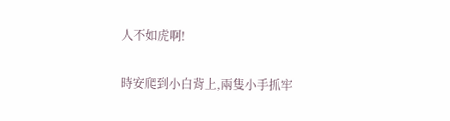人不如虎啊!

時安爬到小白背上,兩隻小手抓牢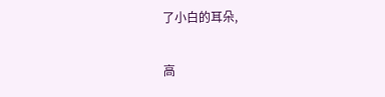了小白的耳朵,

高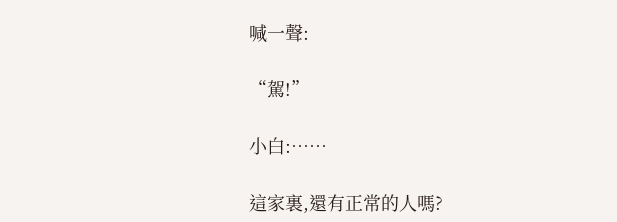喊一聲:

“駕!”

小白:……

這家裏,還有正常的人嗎?